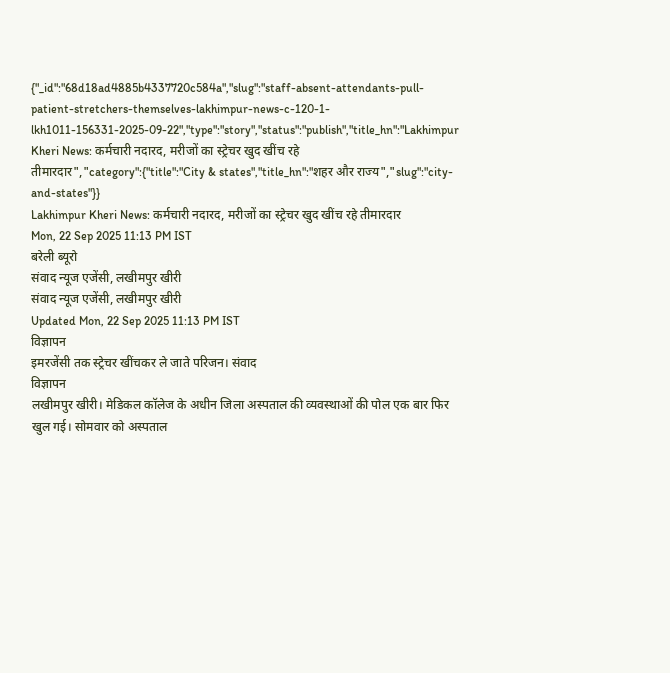{"_id":"68d18ad4885b4337720c584a","slug":"staff-absent-attendants-pull-patient-stretchers-themselves-lakhimpur-news-c-120-1-lkh1011-156331-2025-09-22","type":"story","status":"publish","title_hn":"Lakhimpur Kheri News: कर्मचारी नदारद, मरीजों का स्ट्रेचर खुद खींच रहे तीमारदार","category":{"title":"City & states","title_hn":"शहर और राज्य","slug":"city-and-states"}}
Lakhimpur Kheri News: कर्मचारी नदारद, मरीजों का स्ट्रेचर खुद खींच रहे तीमारदार
Mon, 22 Sep 2025 11:13 PM IST
बरेली ब्यूरो
संवाद न्यूज एजेंसी, लखीमपुर खीरी
संवाद न्यूज एजेंसी, लखीमपुर खीरी
Updated Mon, 22 Sep 2025 11:13 PM IST
विज्ञापन
इमरजेंसी तक स्ट्रेचर खींचकर ले जाते परिजन। संवाद
विज्ञापन
लखीमपुर खीरी। मेडिकल कॉलेज के अधीन जिला अस्पताल की व्यवस्थाओं की पोल एक बार फिर खुल गई। सोमवार को अस्पताल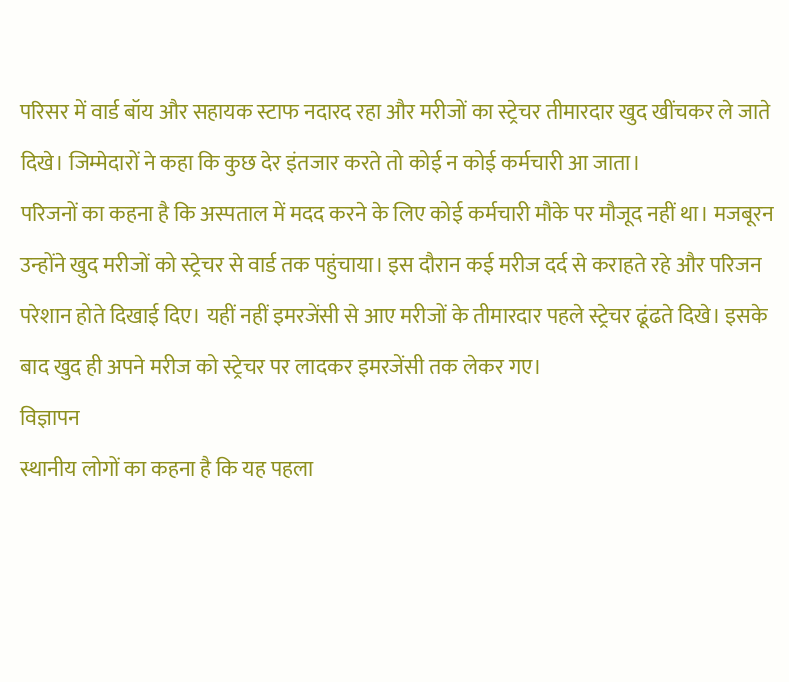परिसर में वार्ड बॉय और सहायक स्टाफ नदारद रहा और मरीजों का स्ट्रेचर तीमारदार खुद खींचकर ले जाते दिखे। जिम्मेदारों ने कहा कि कुछ देर इंतजार करते तो कोई न कोई कर्मचारी आ जाता।
परिजनों का कहना है कि अस्पताल में मदद करने के लिए कोई कर्मचारी मौके पर मौजूद नहीं था। मजबूरन उन्होंने खुद मरीजों को स्ट्रेचर से वार्ड तक पहुंचाया। इस दौरान कई मरीज दर्द से कराहते रहे और परिजन परेशान होते दिखाई दिए। यहीं नहीं इमरजेंसी से आए मरीजों के तीमारदार पहले स्ट्रेचर ढूंढते दिखे। इसके बाद खुद ही अपने मरीज को स्ट्रेचर पर लादकर इमरजेंसी तक लेकर गए।
विज्ञापन
स्थानीय लोगों का कहना है कि यह पहला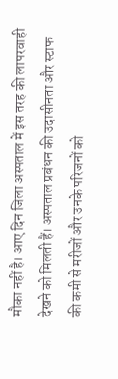मौका नहीं है। आए दिन जिला अस्पताल में इस तरह की लापरवाही देखने को मिलती हैं। अस्पताल प्रबंधन की उदासीनता और स्टाफ की कमी से मरीजों और उनके परिजनों को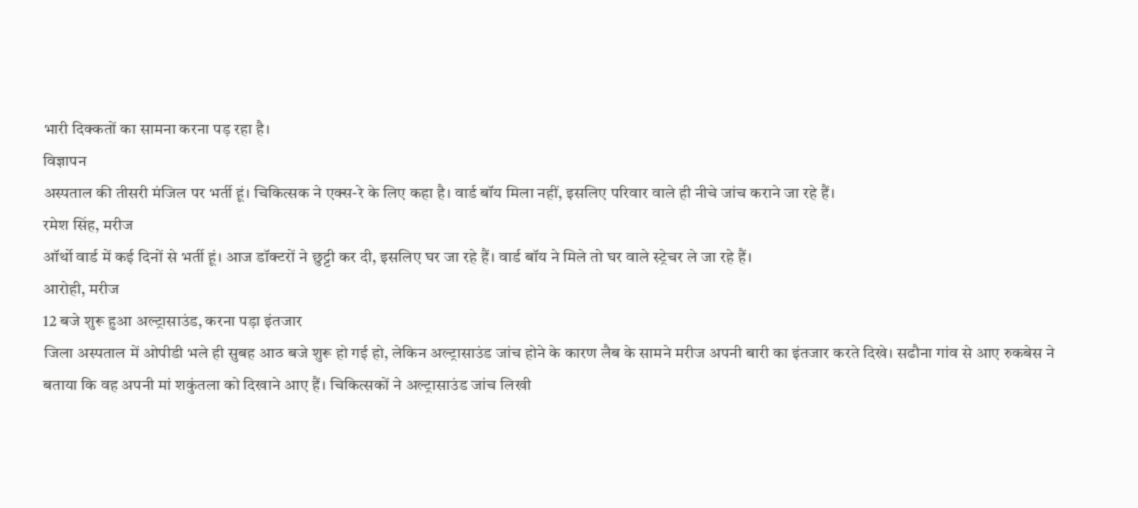भारी दिक्कतों का सामना करना पड़ रहा है।
विज्ञापन
अस्पताल की तीसरी मंजिल पर भर्ती हूं। चिकित्सक ने एक्स-रे के लिए कहा है। वार्ड बॉय मिला नहीं, इसलिए परिवार वाले ही नीचे जांच कराने जा रहे हैं।
रमेश सिंह, मरीज
ऑर्थो वार्ड में कई दिनों से भर्ती हूं। आज डॉक्टरों ने छुट्टी कर दी, इसलिए घर जा रहे हैं। वार्ड बॉय ने मिले तो घर वाले स्ट्रेचर ले जा रहे हैं।
आरोही, मरीज
12 बजे शुरू हुआ अल्ट्रासाउंड, करना पड़ा इंतजार
जिला अस्पताल में ओपीडी भले ही सुबह आठ बजे शुरू हो गई हो, लेकिन अल्ट्रासाउंड जांच होने के कारण लैब के सामने मरीज अपनी बारी का इंतजार करते दिखे। सढौना गांव से आए रुकबेस ने बताया कि वह अपनी मां शकुंतला को दिखाने आए हैं। चिकित्सकों ने अल्ट्रासाउंड जांच लिखी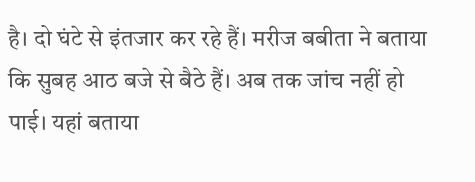है। दो घंटे से इंतजार कर रहे हैं। मरीज बबीता ने बताया कि सुबह आठ बजे से बैठे हैं। अब तक जांच नहीं हो पाई। यहां बताया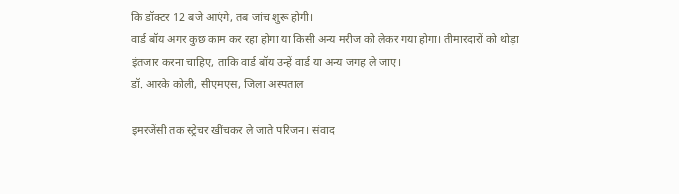कि डॉक्टर 12 बजे आएंगे, तब जांच शुरू होगी।
वार्ड बॉय अगर कुछ काम कर रहा होगा या किसी अन्य मरीज को लेकर गया होगा। तीमारदारों को थोड़ा इंतजार करना चाहिए, ताकि वार्ड बॉय उन्हें वार्ड या अन्य जगह ले जाए।
डॉ. आरके कोली, सीएमएस, जिला अस्पताल

इमरजेंसी तक स्ट्रेचर खींचकर ले जाते परिजन। संवाद